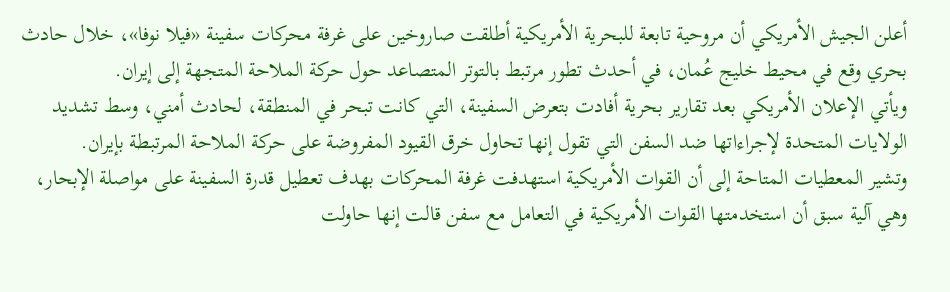أعلن الجيش الأمريكي أن مروحية تابعة للبحرية الأمريكية أطلقت صاروخين على غرفة محركات سفينة «فيلا نوفا»، خلال حادث بحري وقع في محيط خليج عُمان، في أحدث تطور مرتبط بالتوتر المتصاعد حول حركة الملاحة المتجهة إلى إيران.
ويأتي الإعلان الأمريكي بعد تقارير بحرية أفادت بتعرض السفينة، التي كانت تبحر في المنطقة، لحادث أمني، وسط تشديد الولايات المتحدة لإجراءاتها ضد السفن التي تقول إنها تحاول خرق القيود المفروضة على حركة الملاحة المرتبطة بإيران.
وتشير المعطيات المتاحة إلى أن القوات الأمريكية استهدفت غرفة المحركات بهدف تعطيل قدرة السفينة على مواصلة الإبحار، وهي آلية سبق أن استخدمتها القوات الأمريكية في التعامل مع سفن قالت إنها حاولت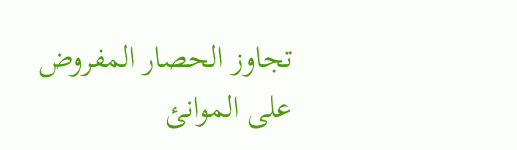تجاوز الحصار المفروض على الموانئ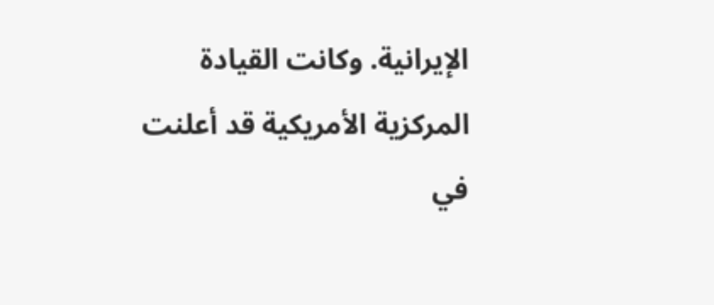الإيرانية. وكانت القيادة المركزية الأمريكية قد أعلنت في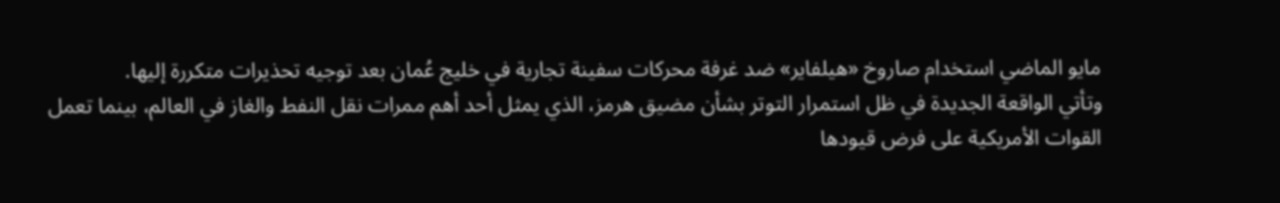مايو الماضي استخدام صاروخ «هيلفاير» ضد غرفة محركات سفينة تجارية في خليج عُمان بعد توجيه تحذيرات متكررة إليها.
وتأتي الواقعة الجديدة في ظل استمرار التوتر بشأن مضيق هرمز، الذي يمثل أحد أهم ممرات نقل النفط والغاز في العالم، بينما تعمل القوات الأمريكية على فرض قيودها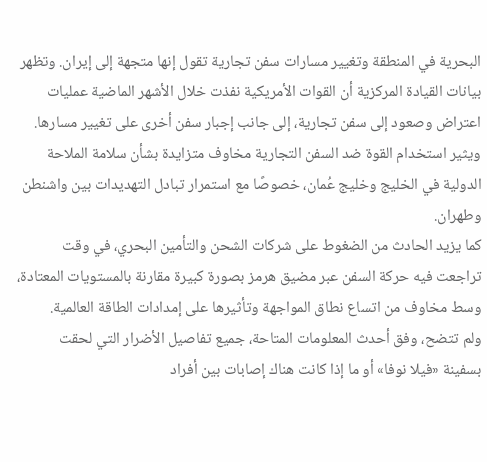البحرية في المنطقة وتغيير مسارات سفن تجارية تقول إنها متجهة إلى إيران. وتظهر بيانات القيادة المركزية أن القوات الأمريكية نفذت خلال الأشهر الماضية عمليات اعتراض وصعود إلى سفن تجارية، إلى جانب إجبار سفن أخرى على تغيير مسارها.
ويثير استخدام القوة ضد السفن التجارية مخاوف متزايدة بشأن سلامة الملاحة الدولية في الخليج وخليج عُمان، خصوصًا مع استمرار تبادل التهديدات بين واشنطن وطهران.
كما يزيد الحادث من الضغوط على شركات الشحن والتأمين البحري، في وقت تراجعت فيه حركة السفن عبر مضيق هرمز بصورة كبيرة مقارنة بالمستويات المعتادة، وسط مخاوف من اتساع نطاق المواجهة وتأثيرها على إمدادات الطاقة العالمية.
ولم تتضح، وفق أحدث المعلومات المتاحة، جميع تفاصيل الأضرار التي لحقت بسفينة «فيلا نوفا» أو ما إذا كانت هناك إصابات بين أفراد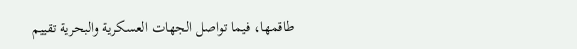طاقمها، فيما تواصل الجهات العسكرية والبحرية تقييم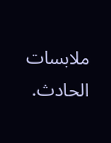ملابسات الحادث.